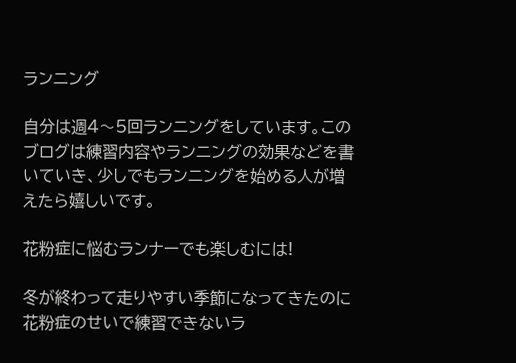ランニング

自分は週4〜5回ランニングをしています。このブログは練習内容やランニングの効果などを書いていき、少しでもランニングを始める人が増えたら嬉しいです。

花粉症に悩むランナーでも楽しむには!

冬が終わって走りやすい季節になってきたのに花粉症のせいで練習できないラ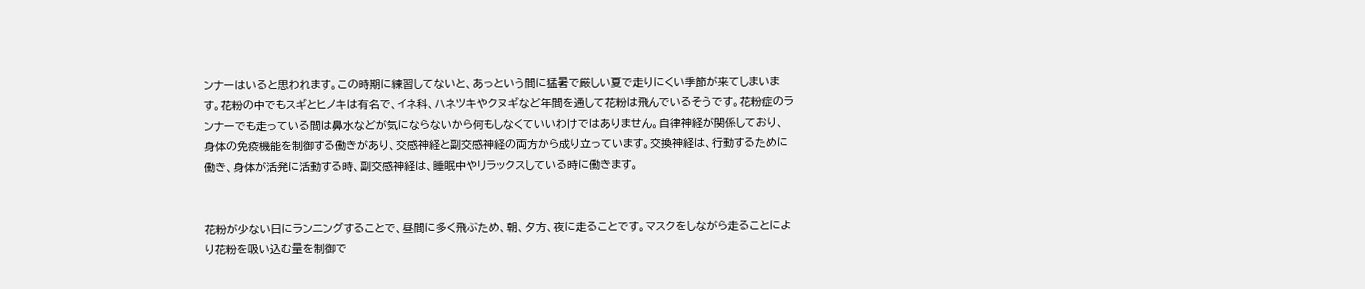ンナーはいると思われます。この時期に練習してないと、あっという間に猛暑で厳しい夏で走りにくい季節が来てしまいます。花粉の中でもスギとヒノキは有名で、イネ科、ハネツキやクヌギなど年間を通して花粉は飛んでいるそうです。花粉症のランナーでも走っている間は鼻水などが気にならないから何もしなくていいわけではありません。自律神経が関係しており、身体の免疫機能を制御する働きがあり、交感神経と副交感神経の両方から成り立っています。交換神経は、行動するために働き、身体が活発に活動する時、副交感神経は、睡眠中やリラックスしている時に働きます。


花粉が少ない日にランニングすることで、昼間に多く飛ぶため、朝、夕方、夜に走ることです。マスクをしながら走ることにより花粉を吸い込む量を制御で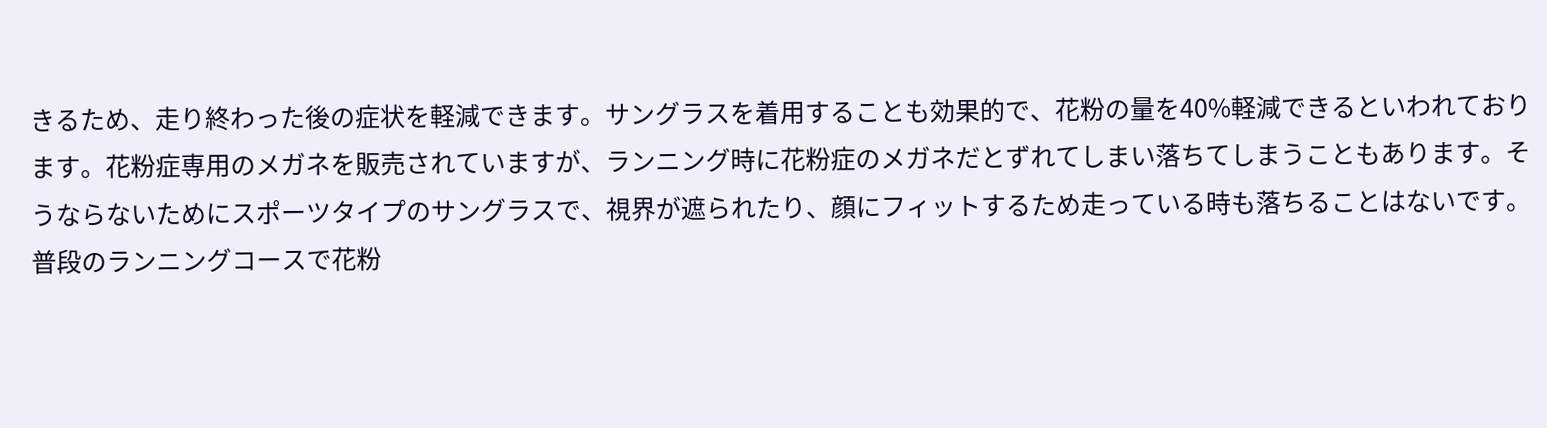きるため、走り終わった後の症状を軽減できます。サングラスを着用することも効果的で、花粉の量を40%軽減できるといわれております。花粉症専用のメガネを販売されていますが、ランニング時に花粉症のメガネだとずれてしまい落ちてしまうこともあります。そうならないためにスポーツタイプのサングラスで、視界が遮られたり、顔にフィットするため走っている時も落ちることはないです。普段のランニングコースで花粉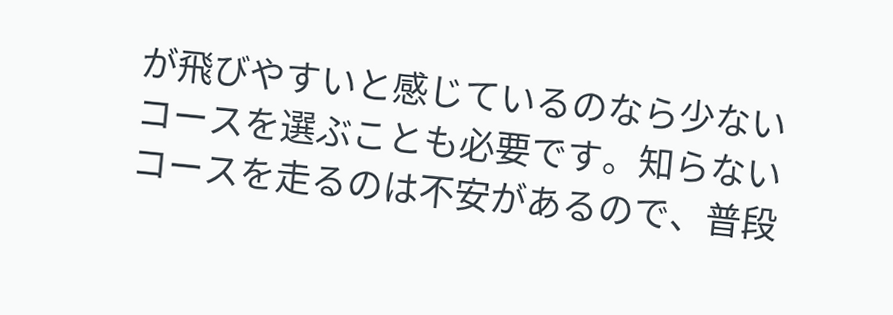が飛びやすいと感じているのなら少ないコースを選ぶことも必要です。知らないコースを走るのは不安があるので、普段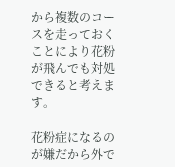から複数のコースを走っておくことにより花粉が飛んでも対処できると考えます。

花粉症になるのが嫌だから外で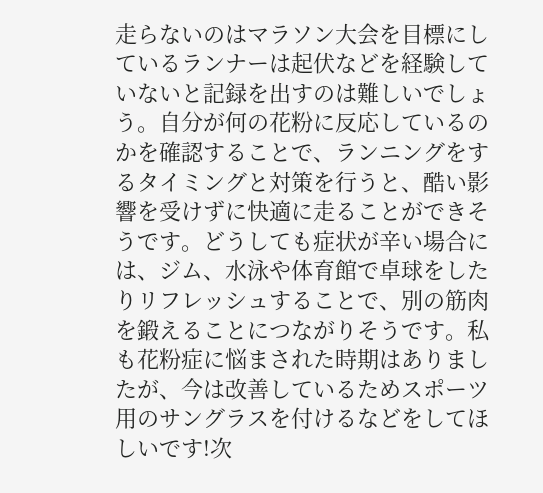走らないのはマラソン大会を目標にしているランナーは起伏などを経験していないと記録を出すのは難しいでしょう。自分が何の花粉に反応しているのかを確認することで、ランニングをするタイミングと対策を行うと、酷い影響を受けずに快適に走ることができそうです。どうしても症状が辛い場合には、ジム、水泳や体育館で卓球をしたりリフレッシュすることで、別の筋肉を鍛えることにつながりそうです。私も花粉症に悩まされた時期はありましたが、今は改善しているためスポーツ用のサングラスを付けるなどをしてほしいです!次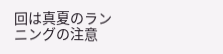回は真夏のランニングの注意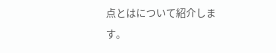点とはについて紹介します。